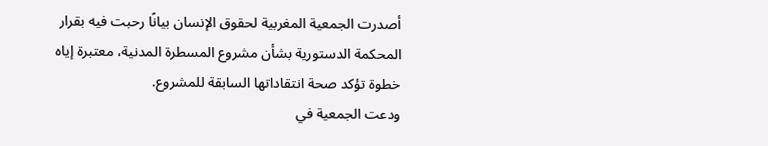أصدرت الجمعية المغربية لحقوق الإنسان بيانًا رحبت فيه بقرار المحكمة الدستورية بشأن مشروع المسطرة المدنية، معتبرة إياه خطوة تؤكد صحة انتقاداتها السابقة للمشروع.
ودعت الجمعية في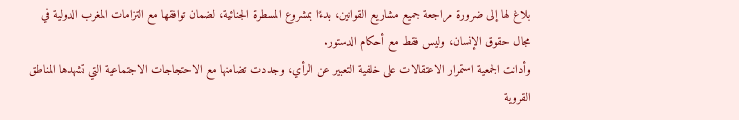بلاغ لها إلى ضرورة مراجعة جميع مشاريع القوانين، بدءًا بمشروع المسطرة الجنائية، لضمان توافقها مع التزامات المغرب الدولية في مجال حقوق الإنسان، وليس فقط مع أحكام الدستور.
وأدانت الجمعية استمرار الاعتقالات على خلفية التعبير عن الرأي، وجددت تضامنها مع الاحتجاجات الاجتماعية التي تشهدها المناطق القروية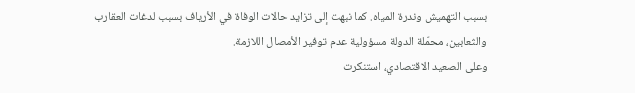بسبب التهميش وندرة المياه. كما نبهت إلى تزايد حالات الوفاة في الأرياف بسبب لدغات العقارب والثعابين، محمّلة الدولة مسؤولية عدم توفير الأمصال اللازمة.
وعلى الصعيد الاقتصادي، استنكرت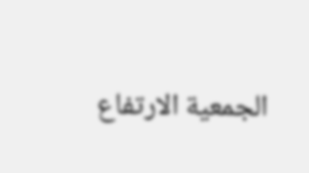الجمعية الارتفاع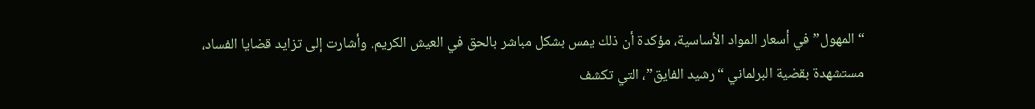“المهول” في أسعار المواد الأساسية، مؤكدة أن ذلك يمس بشكل مباشر بالحق في العيش الكريم. وأشارت إلى تزايد قضايا الفساد، مستشهدة بقضية البرلماني “رشيد الفايق”، التي تكشف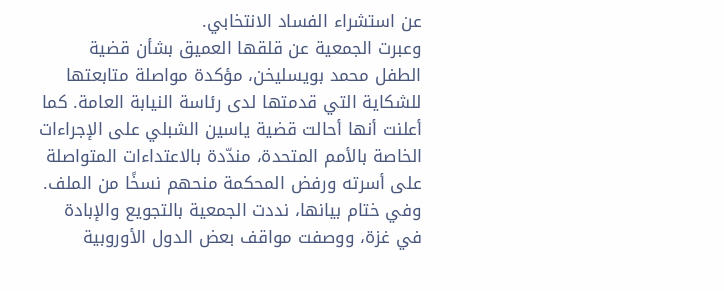عن استشراء الفساد الانتخابي.
وعبرت الجمعية عن قلقها العميق بشأن قضية الطفل محمد بويسليخن، مؤكدة مواصلة متابعتها للشكاية التي قدمتها لدى رئاسة النيابة العامة. كما أعلنت أنها أحالت قضية ياسين الشبلي على الإجراءات الخاصة بالأمم المتحدة، مندّدة بالاعتداءات المتواصلة على أسرته ورفض المحكمة منحهم نسخًا من الملف.
وفي ختام بيانها، نددت الجمعية بالتجويع والإبادة في غزة، ووصفت مواقف بعض الدول الأوروبية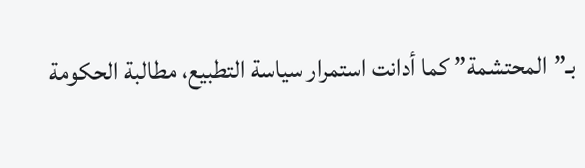بـ”المحتشمة” كما أدانت استمرار سياسة التطبيع، مطالبة الحكومة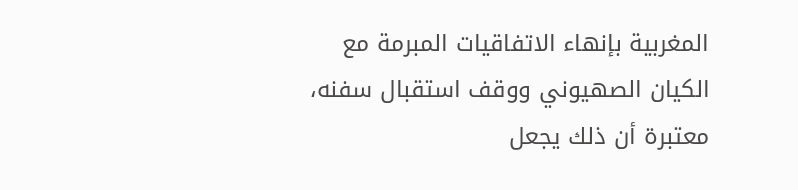المغربية بإنهاء الاتفاقيات المبرمة مع الكيان الصهيوني ووقف استقبال سفنه، معتبرة أن ذلك يجعل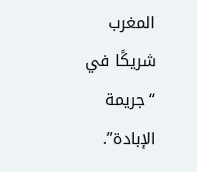المغرب شريكًا في “جريمة الإبادة”.